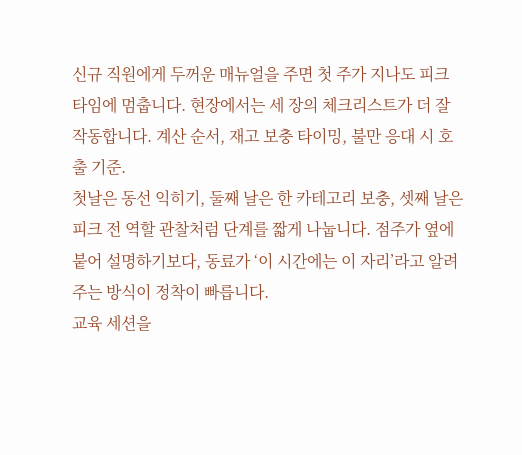신규 직원에게 두꺼운 매뉴얼을 주면 첫 주가 지나도 피크 타임에 멈춥니다. 현장에서는 세 장의 체크리스트가 더 잘 작동합니다. 계산 순서, 재고 보충 타이밍, 불만 응대 시 호출 기준.
첫날은 동선 익히기, 둘째 날은 한 카테고리 보충, 셋째 날은 피크 전 역할 관찰처럼 단계를 짧게 나눕니다. 점주가 옆에 붙어 설명하기보다, 동료가 ‘이 시간에는 이 자리’라고 알려 주는 방식이 정착이 빠릅니다.
교육 세션을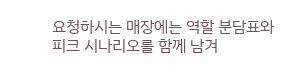요청하시는 매장에는 역할 분담표와 피크 시나리오를 함께 남겨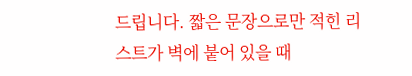드립니다. 짧은 문장으로만 적힌 리스트가 벽에 붙어 있을 때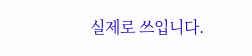실제로 쓰입니다.